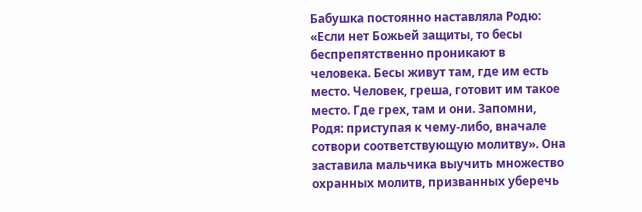Бабушка постоянно наставляла Родю: «Если нет Божьей защиты, то бесы беспрепятственно проникают в человека. Бесы живут там, где им есть место. Человек, греша, готовит им такое место. Где грех, там и они. Запомни, Родя: приступая к чему-либо, вначале сотвори соответствующую молитву». Она заставила мальчика выучить множество охранных молитв, призванных уберечь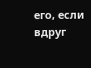его, если вдруг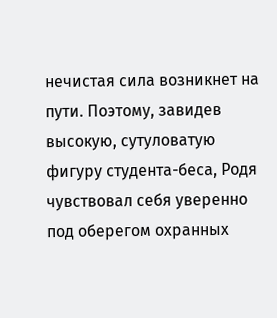нечистая сила возникнет на пути. Поэтому, завидев высокую, сутуловатую фигуру студента-беса, Родя чувствовал себя уверенно под оберегом охранных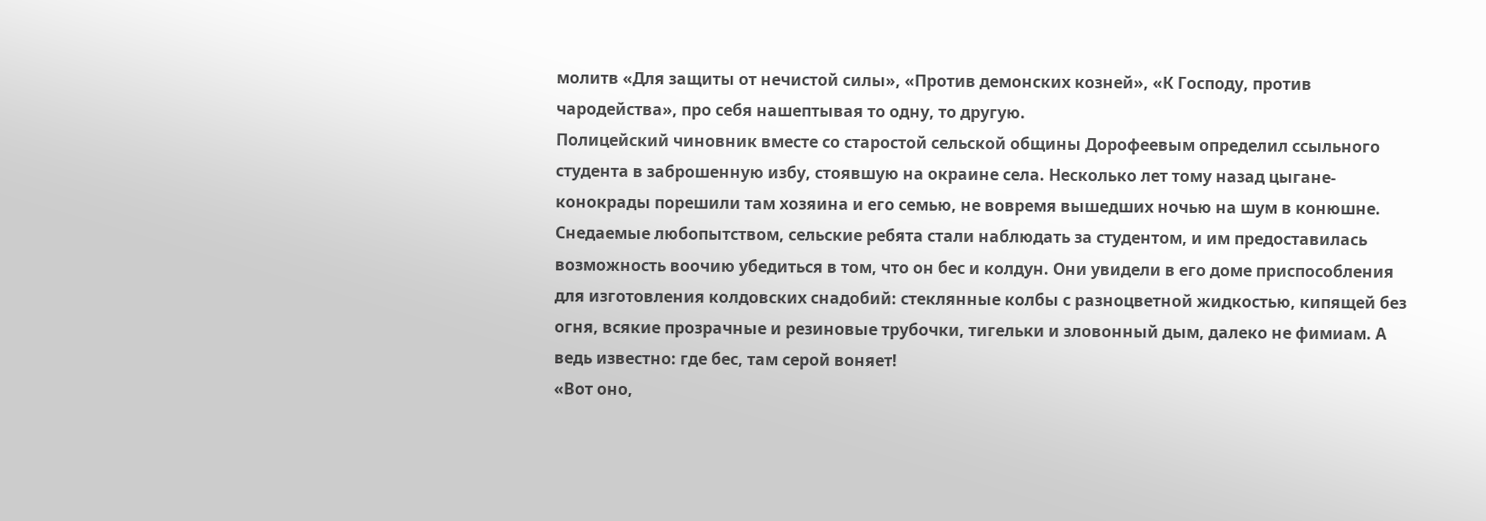молитв «Для защиты от нечистой силы», «Против демонских козней», «К Господу, против чародейства», про себя нашептывая то одну, то другую.
Полицейский чиновник вместе со старостой сельской общины Дорофеевым определил ссыльного студента в заброшенную избу, стоявшую на окраине села. Несколько лет тому назад цыгане-конокрады порешили там хозяина и его семью, не вовремя вышедших ночью на шум в конюшне. Снедаемые любопытством, сельские ребята стали наблюдать за студентом, и им предоставилась возможность воочию убедиться в том, что он бес и колдун. Они увидели в его доме приспособления для изготовления колдовских снадобий: стеклянные колбы с разноцветной жидкостью, кипящей без огня, всякие прозрачные и резиновые трубочки, тигельки и зловонный дым, далеко не фимиам. А ведь известно: где бес, там серой воняет!
«Вот оно,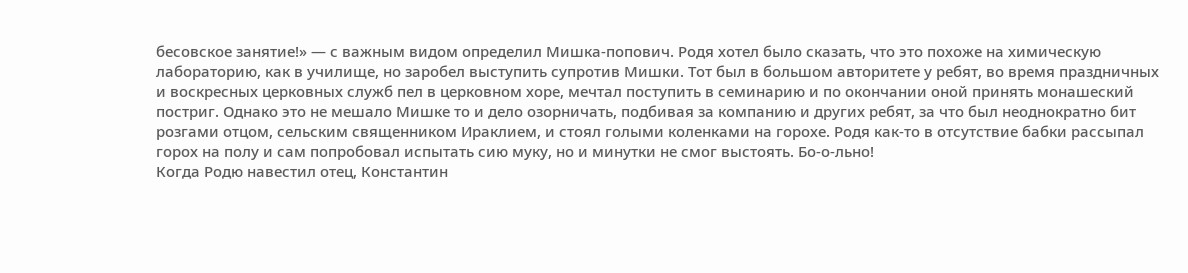бесовское занятие!» — с важным видом определил Мишка-попович. Родя хотел было сказать, что это похоже на химическую лабораторию, как в училище, но заробел выступить супротив Мишки. Тот был в большом авторитете у ребят, во время праздничных и воскресных церковных служб пел в церковном хоре, мечтал поступить в семинарию и по окончании оной принять монашеский постриг. Однако это не мешало Мишке то и дело озорничать, подбивая за компанию и других ребят, за что был неоднократно бит розгами отцом, сельским священником Ираклием, и стоял голыми коленками на горохе. Родя как-то в отсутствие бабки рассыпал горох на полу и сам попробовал испытать сию муку, но и минутки не смог выстоять. Бо-о-льно!
Когда Родю навестил отец, Константин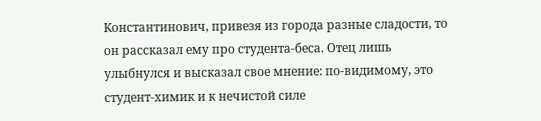Константинович, привезя из города разные сладости, то он рассказал ему про студента-беса. Отец лишь улыбнулся и высказал свое мнение: по-видимому, это студент-химик и к нечистой силе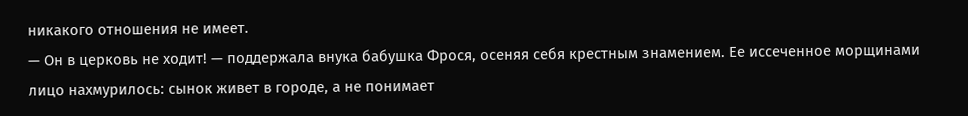никакого отношения не имеет.
— Он в церковь не ходит! — поддержала внука бабушка Фрося, осеняя себя крестным знамением. Ее иссеченное морщинами лицо нахмурилось: сынок живет в городе, а не понимает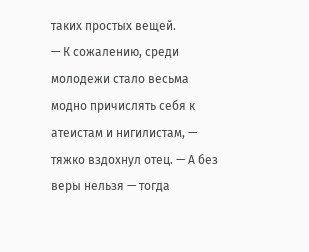таких простых вещей.
— К сожалению, среди молодежи стало весьма модно причислять себя к атеистам и нигилистам, — тяжко вздохнул отец. — А без веры нельзя — тогда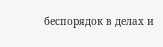беспорядок в делах и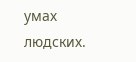умах людских.